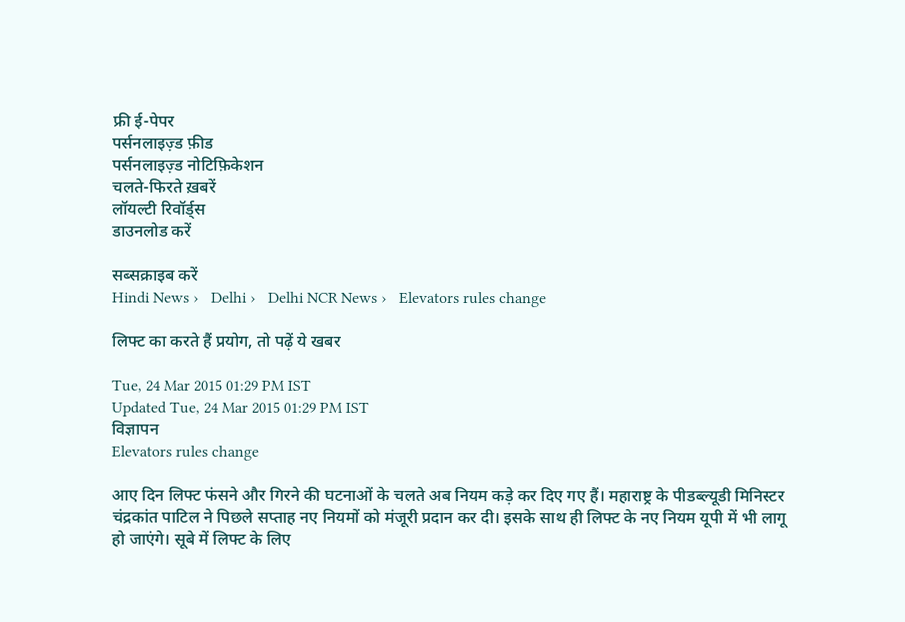फ्री ई-पेपर
पर्सनलाइज़्ड फ़ीड
पर्सनलाइज़्ड नोटिफ़िकेशन
चलते-फिरते ख़बरें
लॉयल्टी रिवॉर्ड्स
डाउनलोड करें

सब्सक्राइब करें
Hindi News ›   Delhi ›   Delhi NCR News ›   Elevators rules change

लिफ्ट का करते हैं प्रयोग, तो पढ़ें ये खबर

Tue, 24 Mar 2015 01:29 PM IST
Updated Tue, 24 Mar 2015 01:29 PM IST
विज्ञापन
Elevators rules change

आए दिन लिफ्ट फंसने और गिरने की घटनाओं के चलते अब नियम कड़े कर दिए गए हैं। महाराष्ट्र के पीडब्ल्यूडी मिनिस्टर चंद्रकांत पाटिल ने पिछले सप्ताह नए नियमों को मंजूरी प्रदान कर दी। इसके साथ ही लिफ्ट के नए नियम यूपी में भी लागू हो जाएंगे। सूबे में लिफ्ट के लिए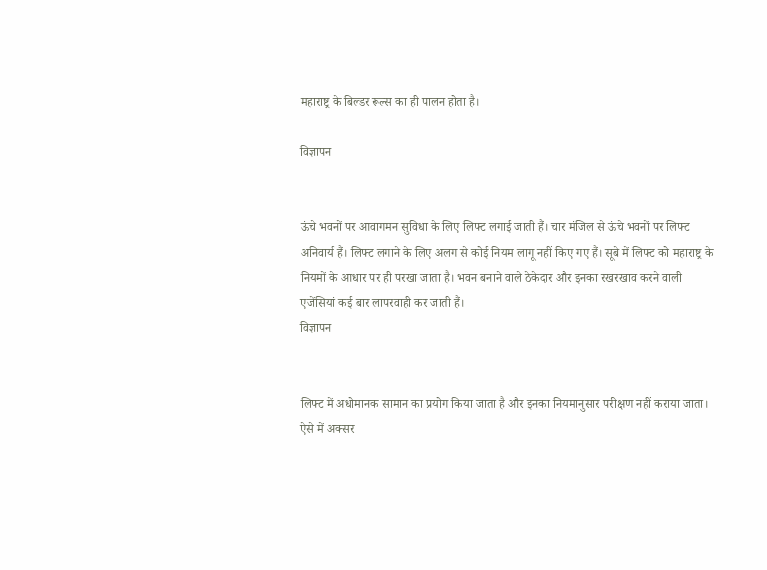महाराष्ट्र के बिल्डर रूल्स का ही पालन होता है।

विज्ञापन


ऊंचे भवनों पर आवागमन सुविधा के लिए लिफ्ट लगाई जाती हैं। चार मंजिल से ऊंचे भवनों पर लिफ्ट अनिवार्य हैं। लिफ्ट लगाने के लिए अलग से कोई नियम लागू नहीं किए गए हैं। सूबे में लिफ्ट को महाराष्ट्र के नियमों के आधार पर ही परखा जाता है। भवन बनाने वाले ठेकेदार और इनका रखरखाव करने वाली एजेंसियां कई बार लापरवाही कर जाती हैं।
विज्ञापन


लिफ्ट में अधोमानक सामान का प्रयोग किया जाता है और इनका नियमानुसार परीक्षण नहीं कराया जाता। ऐसे में अक्सर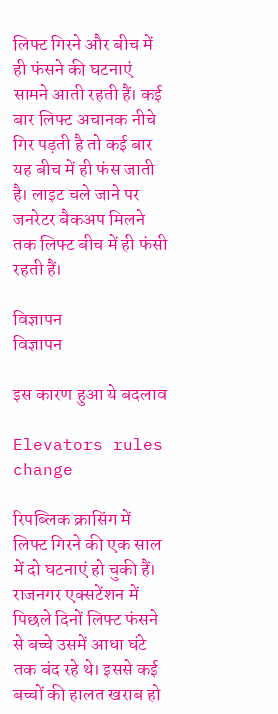लिफ्ट गिरने और बीच में ही फंसने की घटनाएं सामने आती रहती हैं। कई बार लिफ्ट अचानक नीचे गिर पड़ती है तो कई बार यह बीच में ही फंस जाती है। लाइट चले जाने पर जनरेटर बैकअप मिलने तक लिफ्ट बीच में ही फंसी रहती हैं।

विज्ञापन
विज्ञापन

इस कारण हुआ ये बदलाव

Elevators rules change

रिपब्लिक क्रासिंग में लिफ्ट गिरने की एक साल में दो घटनाएं हो चुकी हैं। राजनगर एक्सटेंशन में पिछले दिनों लिफ्ट फंसने से बच्चे उसमें आधा घंटे तक बंद रहे थे। इससे कई बच्चों की हालत खराब हो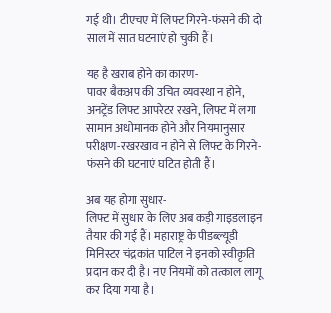गई थी। टीएचए में लिफ्ट गिरने-फंसने की दो साल में सात घटनाएं हो चुकी हैं।

यह है खराब होने का कारण-
पावर बैकअप की उचित व्यवस्था न होने, अनट्रेंड लिफ्ट आपरेटर रखने, लिफ्ट में लगा सामान अधोमानक होने और नियमानुसार परीक्षण-रखरखाव न होने से लिफ्ट के गिरने-फंसने की घटनाएं घटित होती हैं।

अब यह होगा सुधार-
लिफ्ट में सुधार के लिए अब कड़ी गाइडलाइन तैयार की गई हैं। महाराष्ट्र के पीडब्ल्यूडी मिनिस्टर चंद्रकांत पाटिल ने इनको स्वीकृति प्रदान कर दी है। नए नियमों को तत्काल लागू कर दिया गया है।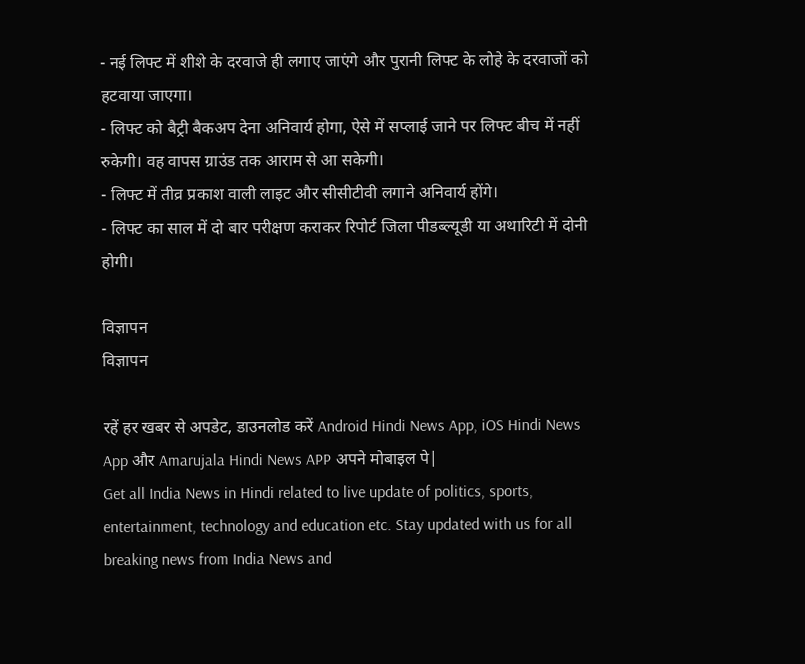- नई लिफ्ट में शीशे के दरवाजे ही लगाए जाएंगे और पुरानी लिफ्ट के लोहे के दरवाजों को हटवाया जाएगा।
- लिफ्ट को बैट्री बैकअप देना अनिवार्य होगा, ऐसे में सप्लाई जाने पर लिफ्ट बीच में नहीं रुकेगी। वह वापस ग्राउंड तक आराम से आ सकेगी।
- लिफ्ट में तीव्र प्रकाश वाली लाइट और सीसीटीवी लगाने अनिवार्य होंगे।
- लिफ्ट का साल में दो बार परीक्षण कराकर रिपोर्ट जिला पीडब्ल्यूडी या अथारिटी में दोनी होगी।

विज्ञापन
विज्ञापन

रहें हर खबर से अपडेट, डाउनलोड करें Android Hindi News App, iOS Hindi News App और Amarujala Hindi News APP अपने मोबाइल पे|
Get all India News in Hindi related to live update of politics, sports, entertainment, technology and education etc. Stay updated with us for all breaking news from India News and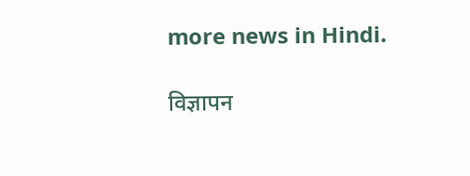more news in Hindi.

विज्ञापन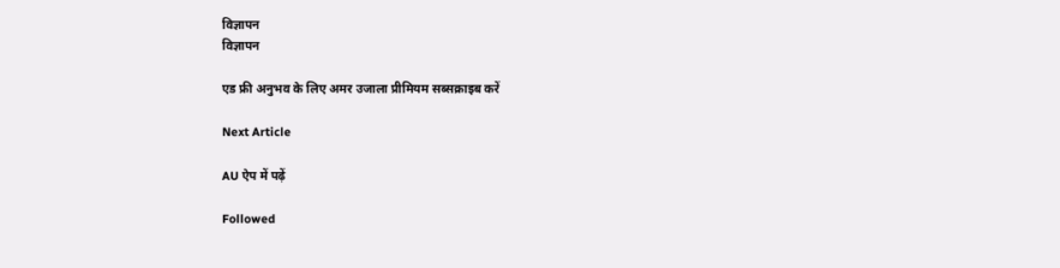विज्ञापन
विज्ञापन

एड फ्री अनुभव के लिए अमर उजाला प्रीमियम सब्सक्राइब करें

Next Article

AU ऐप में पढ़ें

Followed